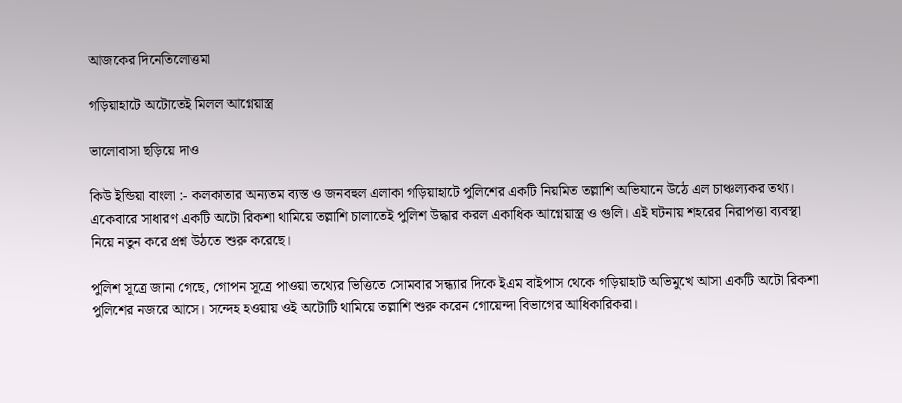আজকের দিনেতিলোত্তমা

গড়িয়াহাটে অটোতেই মিলল আগ্নেয়াস্ত্র

ভালোবাসা ছড়িয়ে দাও

কিউ ইন্ডিয়া বাংলা :- কলকাতার অন্যতম ব্যস্ত ও জনবহুল এলাকা গড়িয়াহাটে পুলিশের একটি নিয়মিত তল্লাশি অভিযানে উঠে এল চাঞ্চল্যকর তথ্য। একেবারে সাধারণ একটি অটো রিকশা থামিয়ে তল্লাশি চালাতেই পুলিশ উদ্ধার করল একাধিক আগ্নেয়াস্ত্র ও গুলি। এই ঘটনায় শহরের নিরাপত্তা ব্যবস্থা নিয়ে নতুন করে প্রশ্ন উঠতে শুরু করেছে।

পুলিশ সূত্রে জানা গেছে, গোপন সূত্রে পাওয়া তথ্যের ভিত্তিতে সোমবার সন্ধ্যার দিকে ইএম বাইপাস থেকে গড়িয়াহাট অভিমুখে আসা একটি অটো রিকশা পুলিশের নজরে আসে। সন্দেহ হওয়ায় ওই অটোটি থামিয়ে তল্লাশি শুরু করেন গোয়েন্দা বিভাগের আধিকারিকরা।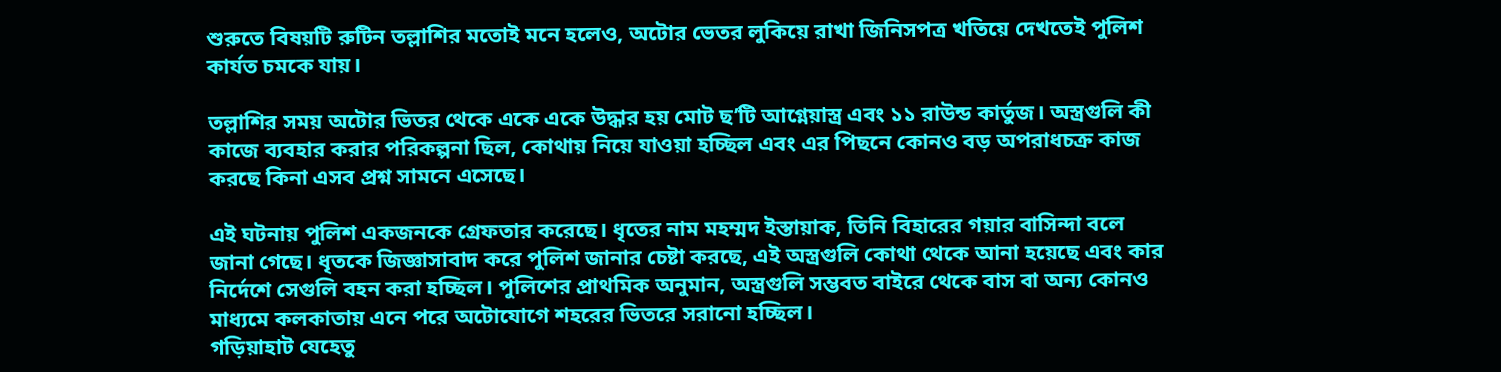শুরুতে বিষয়টি রুটিন তল্লাশির মতোই মনে হলেও, অটোর ভেতর লুকিয়ে রাখা জিনিসপত্র খতিয়ে দেখতেই পুলিশ কার্যত চমকে যায়।

তল্লাশির সময় অটোর ভিতর থেকে একে একে উদ্ধার হয় মোট ছ’টি আগ্নেয়াস্ত্র এবং ১১ রাউন্ড কার্তুজ। অস্ত্রগুলি কী কাজে ব্যবহার করার পরিকল্পনা ছিল, কোথায় নিয়ে যাওয়া হচ্ছিল এবং এর পিছনে কোনও বড় অপরাধচক্র কাজ করছে কিনা এসব প্রশ্ন সামনে এসেছে।

এই ঘটনায় পুলিশ একজনকে গ্রেফতার করেছে। ধৃতের নাম মহম্মদ ইস্তায়াক, তিনি বিহারের গয়ার বাসিন্দা বলে জানা গেছে। ধৃতকে জিজ্ঞাসাবাদ করে পুলিশ জানার চেষ্টা করছে, এই অস্ত্রগুলি কোথা থেকে আনা হয়েছে এবং কার নির্দেশে সেগুলি বহন করা হচ্ছিল। পুলিশের প্রাথমিক অনুমান, অস্ত্রগুলি সম্ভবত বাইরে থেকে বাস বা অন্য কোনও মাধ্যমে কলকাতায় এনে পরে অটোযোগে শহরের ভিতরে সরানো হচ্ছিল।
গড়িয়াহাট যেহেতু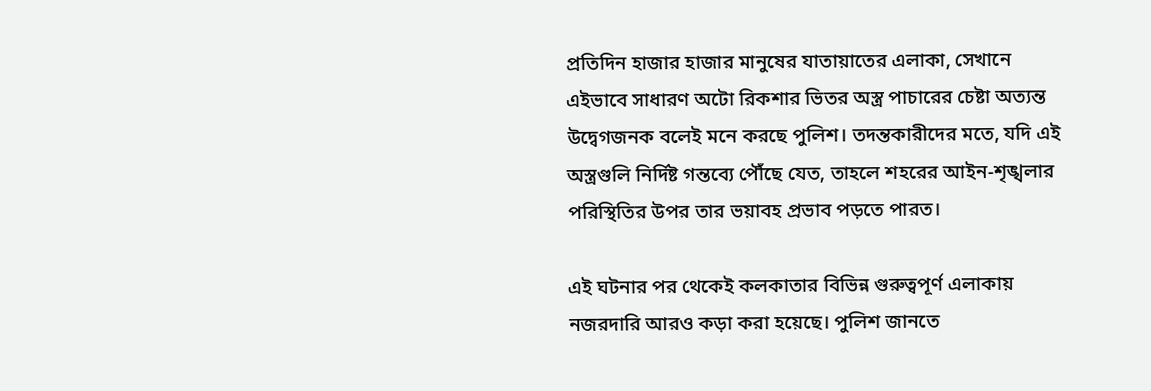প্রতিদিন হাজার হাজার মানুষের যাতায়াতের এলাকা, সেখানে এইভাবে সাধারণ অটো রিকশার ভিতর অস্ত্র পাচারের চেষ্টা অত্যন্ত উদ্বেগজনক বলেই মনে করছে পুলিশ। তদন্তকারীদের মতে, যদি এই অস্ত্রগুলি নির্দিষ্ট গন্তব্যে পৌঁছে যেত, তাহলে শহরের আইন-শৃঙ্খলার পরিস্থিতির উপর তার ভয়াবহ প্রভাব পড়তে পারত।

এই ঘটনার পর থেকেই কলকাতার বিভিন্ন গুরুত্বপূর্ণ এলাকায় নজরদারি আরও কড়া করা হয়েছে। পুলিশ জানতে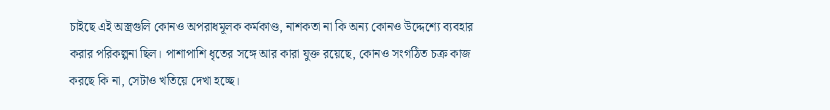চাইছে এই অস্ত্রগুলি কোনও অপরাধমূলক কর্মকাণ্ড, নাশকতা না কি অন্য কোনও উদ্দেশ্যে ব্যবহার করার পরিকল্পনা ছিল। পাশাপাশি ধৃতের সঙ্গে আর কারা যুক্ত রয়েছে, কোনও সংগঠিত চক্র কাজ করছে কি না, সেটাও খতিয়ে দেখা হচ্ছে।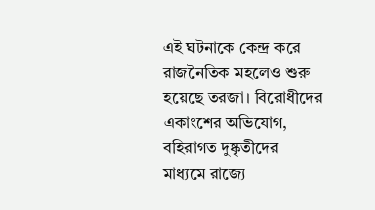এই ঘটনাকে কেন্দ্র করে রাজনৈতিক মহলেও শুরু হয়েছে তরজা। বিরোধীদের একাংশের অভিযোগ, বহিরাগত দুষ্কৃতীদের মাধ্যমে রাজ্যে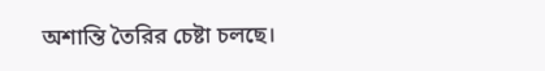অশান্তি তৈরির চেষ্টা চলছে।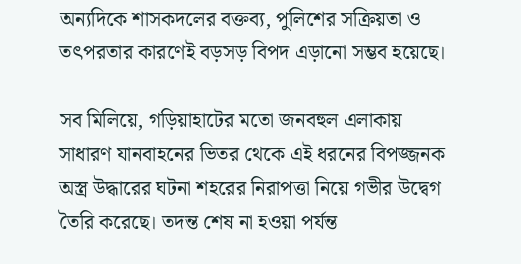অন্যদিকে শাসকদলের বক্তব্য, পুলিশের সক্রিয়তা ও তৎপরতার কারণেই বড়সড় বিপদ এড়ানো সম্ভব হয়েছে।

সব মিলিয়ে, গড়িয়াহাটের মতো জনবহুল এলাকায় সাধারণ যানবাহনের ভিতর থেকে এই ধরনের বিপজ্জনক অস্ত্র উদ্ধারের ঘটনা শহরের নিরাপত্তা নিয়ে গভীর উদ্বেগ তৈরি করেছে। তদন্ত শেষ না হওয়া পর্যন্ত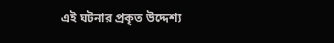এই ঘটনার প্রকৃত উদ্দেশ্য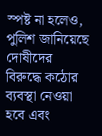স্পষ্ট না হলেও, পুলিশ জানিয়েছে দোষীদের বিরুদ্ধে কঠোর ব্যবস্থা নেওয়া হবে এবং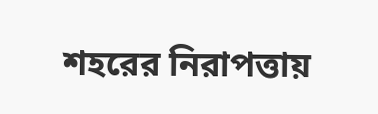শহরের নিরাপত্তায়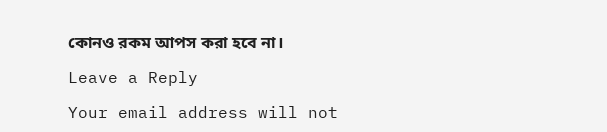কোনও রকম আপস করা হবে না।

Leave a Reply

Your email address will not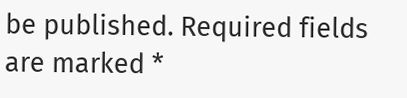be published. Required fields are marked *